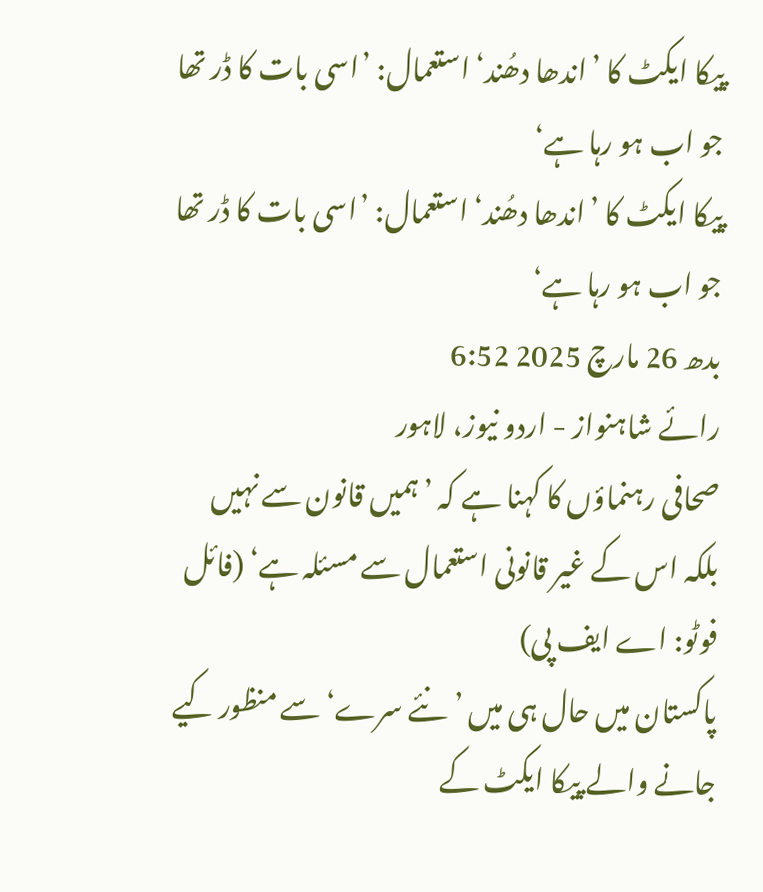پیکا ایکٹ کا ’اندھا دھُند‘ استعمال: ’اسی بات کا ڈر تھا جو اب ہو رہا ہے‘
پیکا ایکٹ کا ’اندھا دھُند‘ استعمال: ’اسی بات کا ڈر تھا جو اب ہو رہا ہے‘
بدھ 26 مارچ 2025 6:52
رائے شاہنواز - اردو نیوز، لاہور
صحافی رہنماؤں کا کہنا ہے کہ ’ہمیں قانون سے نہیں بلکہ اس کے غیر قانونی استعمال سے مسئلہ ہے‘ (فائل فوٹو: اے ایف پی)
پاکستان میں حال ہی میں ’نئے سرے‘ سے منظور کیے جانے والے پیکا ایکٹ کے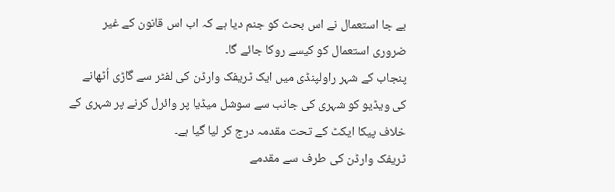بے جا استعمال نے اس بحث کو جنم دیا ہے کہ اب اس قانون کے غیر ضروری استعمال کو کیسے روکا جائے گا۔
پنجاب کے شہر راولپنڈی میں ایک ٹریفک وارڈن کی لفٹر سے گاڑی اُٹھانے کی ویڈیو کو شہری کی جانب سے سوشل میڈیا پر وائرل کرنے پر شہری کے خلاف پیکا ایکٹ کے تحت مقدمہ درج کر لیا گیا ہے۔
ٹریفک وارڈن کی طرف سے مقدمے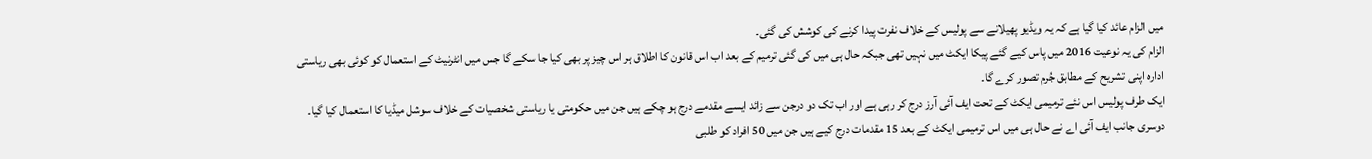میں الزام عائد کیا گیا ہے کہ یہ ویڈیو پھیلانے سے پولیس کے خلاف نفرت پیدا کرنے کی کوشش کی گئی۔
الزام کی یہ نوعیت 2016 میں پاس کیے گئے پیکا ایکٹ میں نہیں تھی جبکہ حال ہی میں کی گئی ترمیم کے بعد اب اس قانون کا اطلاق ہر اس چیز پر بھی کیا جا سکے گا جس میں انٹرنیٹ کے استعمال کو کوئی بھی ریاستی ادارہ اپنی تشریح کے مطابق جُرم تصور کرے گا۔
ایک طرف پولیس اس نئے ترمیمی ایکٹ کے تحت ایف آئی آرز درج کر رہی ہے اور اب تک دو درجن سے زائد ایسے مقدمے درج ہو چکے ہیں جن میں حکومتی یا ریاستی شخصیات کے خلاف سوشل میڈیا کا استعمال کیا گیا۔
دوسری جانب ایف آئی اے نے حال ہی میں اس ترمیمی ایکٹ کے بعد 15 مقدمات درج کیے ہیں جن میں 50 افراد کو طلبی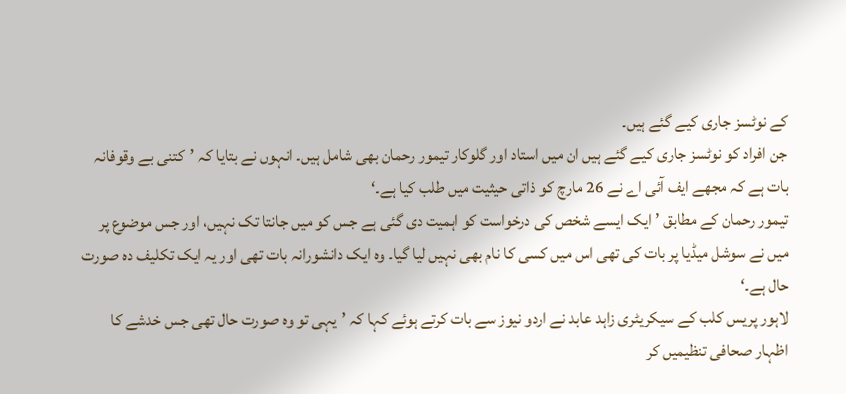کے نوٹسز جاری کیے گئے ہیں۔
جن افراد کو نوٹسز جاری کیے گئے ہیں ان میں استاد اور گلوکار تیمور رحمان بھی شامل ہیں۔ انہوں نے بتایا کہ ’کتنی بے وقوفانہ بات ہے کہ مجھے ایف آئی اے نے 26 مارچ کو ذاتی حیثیت میں طلب کیا ہے۔‘
تیمور رحمان کے مطابق ’ایک ایسے شخص کی درخواست کو اہمیت دی گئی ہے جس کو میں جانتا تک نہیں، اور جس موضوع پر میں نے سوشل میڈیا پر بات کی تھی اس میں کسی کا نام بھی نہیں لیا گیا۔ وہ ایک دانشورانہ بات تھی اور یہ ایک تکلیف دہ صورت حال ہے۔‘
لاہور پریس کلب کے سیکریٹری زاہد عابد نے اردو نیوز سے بات کرتے ہوئے کہا کہ ’یہی تو وہ صورت حال تھی جس خدشے کا اظہار صحافی تنظیمیں کر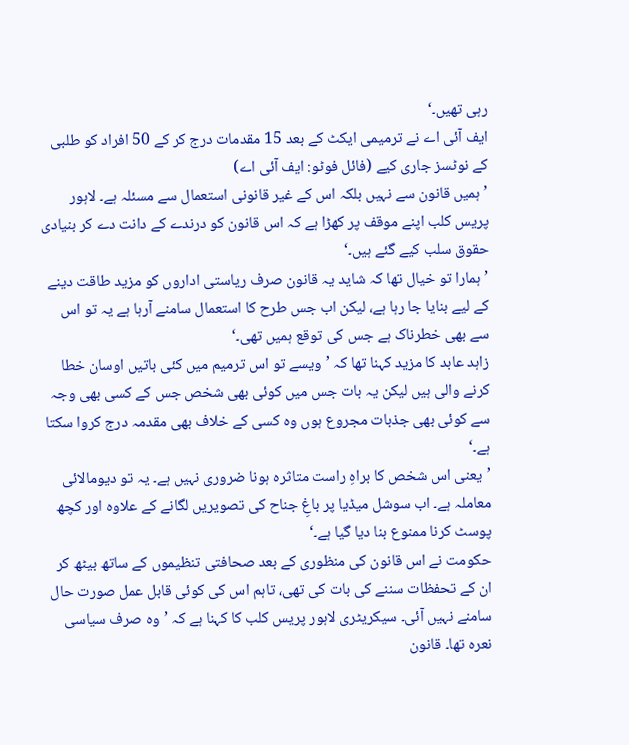رہی تھیں۔‘
ایف آئی اے نے ترمیمی ایکٹ کے بعد 15 مقدمات درج کر کے 50 افراد کو طلبی کے نوٹسز جاری کیے (فائل فوٹو: ایف آئی اے)
’ہمیں قانون سے نہیں بلکہ اس کے غیر قانونی استعمال سے مسئلہ ہے۔ لاہور پریس کلب اپنے موقف پر کھڑا ہے کہ اس قانون کو درندے کے دانت دے کر بنیادی حقوق سلب کیے گئے ہیں۔‘
’ہمارا تو خیال تھا کہ شاید یہ قانون صرف ریاستی اداروں کو مزید طاقت دینے کے لیے بنایا جا رہا ہے، لیکن اب جس طرح کا استعمال سامنے آرہا ہے یہ تو اس سے بھی خطرناک ہے جس کی توقع ہمیں تھی۔‘
زاہد عابد کا مزید کہنا تھا کہ ’ویسے تو اس ترمیم میں کئی باتیں اوسان خطا کرنے والی ہیں لیکن یہ بات جس میں کوئی بھی شخص جس کے کسی بھی وجہ سے کوئی بھی جذبات مجروع ہوں وہ کسی کے خلاف بھی مقدمہ درج کروا سکتا ہے۔‘
’یعنی اس شخص کا براہِ راست متاثرہ ہونا ضروری نہیں ہے۔ یہ تو دیومالائی معاملہ ہے۔ اب سوشل میڈیا پر باغِ جناح کی تصویریں لگانے کے علاوہ اور کچھ پوسٹ کرنا ممنوع بنا دیا گیا ہے۔‘
حکومت نے اس قانون کی منظوری کے بعد صحافتی تنظیموں کے ساتھ بیٹھ کر ان کے تحفظات سننے کی بات کی تھی، تاہم اس کی کوئی قابل عمل صورت حال سامنے نہیں آئی۔ سیکریٹری لاہور پریس کلب کا کہنا ہے کہ ’وہ صرف سیاسی نعرہ تھا۔ قانون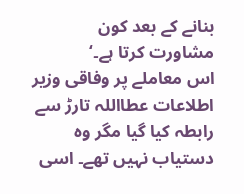بنانے کے بعد کون مشاورت کرتا ہے۔‘
اس معاملے پر وفاقی وزیر اطلاعات عطااللہ تارڑ سے رابطہ کیا گیا مگر وہ دستیاب نہیں تھے۔ اسی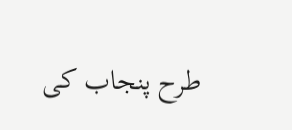طرح پنجاب کی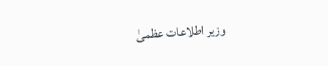وزیر اطلاعات عظمیٰ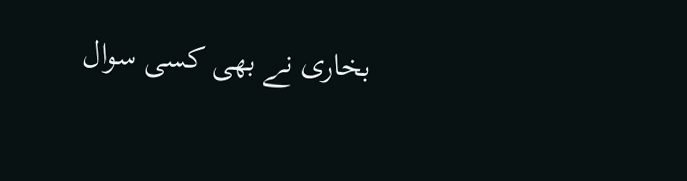بخاری نے بھی کسی سوال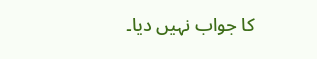کا جواب نہیں دیا۔